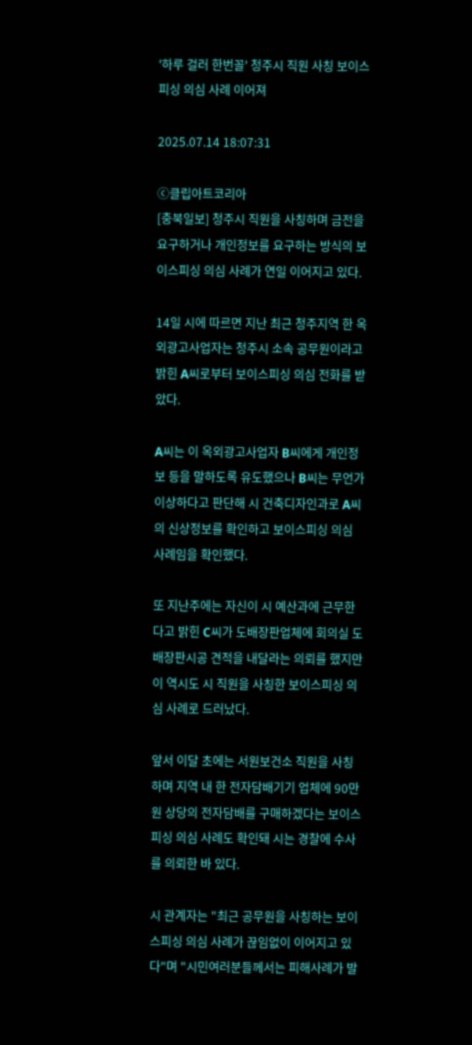'하루 걸러 한번꼴' 청주시 직원 사칭 보이스피싱 의심 사례 이어져

2025.07.14 18:07:31

ⓒ클립아트코리아
[충북일보] 청주시 직원을 사칭하며 금전을 요구하거나 개인정보를 요구하는 방식의 보이스피싱 의심 사례가 연일 이어지고 있다.

14일 시에 따르면 지난 최근 청주지역 한 옥외광고사업자는 청주시 소속 공무원이라고 밝힌 A씨로부터 보이스피싱 의심 전화를 받았다.

A씨는 이 옥외광고사업자 B씨에게 개인정보 등을 말하도록 유도했으나 B씨는 무언가 이상하다고 판단해 시 건축디자인과로 A씨의 신상정보를 확인하고 보이스피싱 의심 사례임을 확인했다.

또 지난주에는 자신이 시 예산과에 근무한다고 밝힌 C씨가 도배장판업체에 회의실 도배장판시공 견적을 내달라는 의뢰를 했지만 이 역시도 시 직원을 사칭한 보이스피싱 의심 사례로 드러났다.

앞서 이달 초에는 서원보건소 직원을 사칭하며 지역 내 한 전자담배기기 업체에 90만원 상당의 전자담배를 구매하겠다는 보이스피싱 의심 사례도 확인돼 시는 경찰에 수사를 의뢰한 바 있다.

시 관계자는 "최근 공무원을 사칭하는 보이스피싱 의심 사례가 끊임없이 이어지고 있다"며 "시민여러분들께서는 피해사례가 발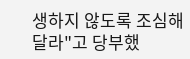생하지 않도록 조심해달라"고 당부했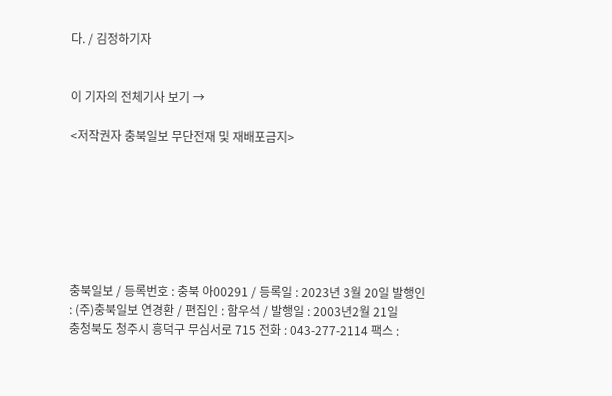다. / 김정하기자


이 기자의 전체기사 보기 →

<저작권자 충북일보 무단전재 및 재배포금지>







충북일보 / 등록번호 : 충북 아00291 / 등록일 : 2023년 3월 20일 발행인 : (주)충북일보 연경환 / 편집인 : 함우석 / 발행일 : 2003년2월 21일
충청북도 청주시 흥덕구 무심서로 715 전화 : 043-277-2114 팩스 :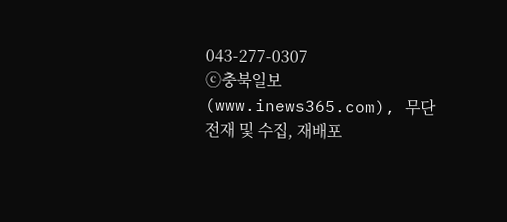043-277-0307
ⓒ충북일보(www.inews365.com), 무단전재 및 수집, 재배포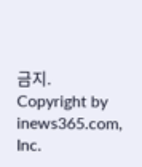금지.
Copyright by inews365.com, Inc.